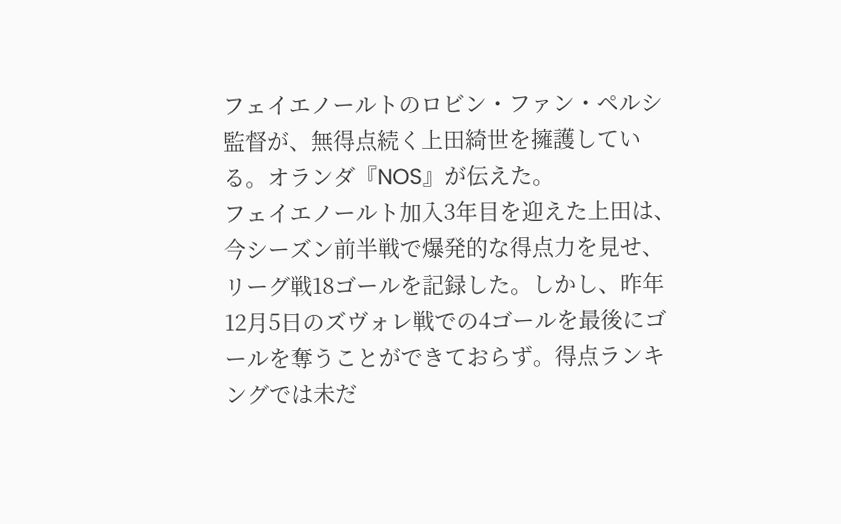フェイエノールトのロビン・ファン・ペルシ監督が、無得点続く上田綺世を擁護している。オランダ『NOS』が伝えた。
フェイエノールト加入3年目を迎えた上田は、今シーズン前半戦で爆発的な得点力を見せ、リーグ戦18ゴールを記録した。しかし、昨年12月5日のズヴォレ戦での4ゴールを最後にゴールを奪うことができておらず。得点ランキングでは未だ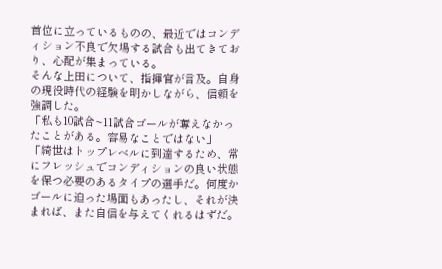首位に立っているものの、最近ではコンディション不良で欠場する試合も出てきており、心配が集まっている。
そんな上田について、指揮官が言及。自身の現役時代の経験を明かしながら、信頼を強調した。
「私も10試合~11試合ゴールが奪えなかったことがある。容易なことではない」
「綺世はトップレベルに到達するため、常にフレッシュでコンディションの良い状態を保つ必要のあるタイプの選手だ。何度かゴールに迫った場面もあったし、それが決まれば、また自信を与えてくれるはずだ。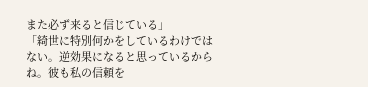また必ず来ると信じている」
「綺世に特別何かをしているわけではない。逆効果になると思っているからね。彼も私の信頼を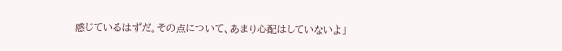感じているはずだ。その点について、あまり心配はしていないよ」